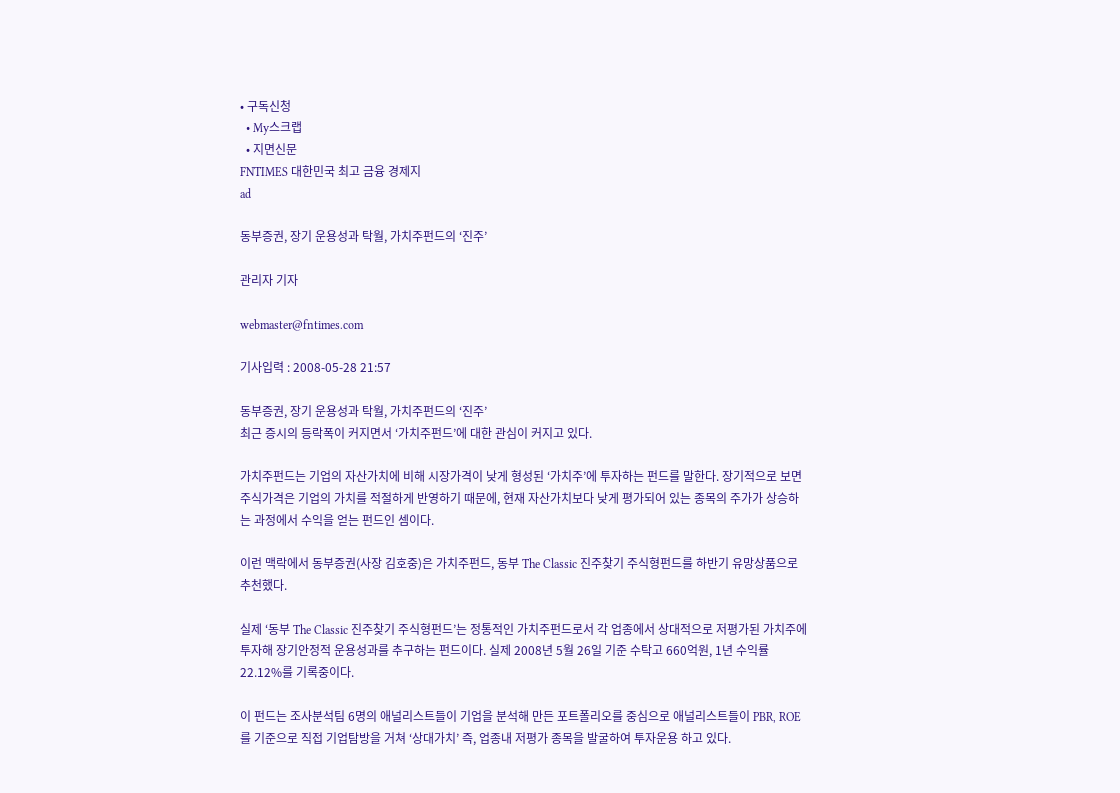• 구독신청
  • My스크랩
  • 지면신문
FNTIMES 대한민국 최고 금융 경제지
ad

동부증권, 장기 운용성과 탁월, 가치주펀드의 ‘진주’

관리자 기자

webmaster@fntimes.com

기사입력 : 2008-05-28 21:57

동부증권, 장기 운용성과 탁월, 가치주펀드의 ‘진주’
최근 증시의 등락폭이 커지면서 ‘가치주펀드’에 대한 관심이 커지고 있다.

가치주펀드는 기업의 자산가치에 비해 시장가격이 낮게 형성된 ‘가치주’에 투자하는 펀드를 말한다. 장기적으로 보면 주식가격은 기업의 가치를 적절하게 반영하기 때문에, 현재 자산가치보다 낮게 평가되어 있는 종목의 주가가 상승하는 과정에서 수익을 얻는 펀드인 셈이다.

이런 맥락에서 동부증권(사장 김호중)은 가치주펀드, 동부 The Classic 진주찾기 주식형펀드를 하반기 유망상품으로 추천했다.

실제 ‘동부 The Classic 진주찾기 주식형펀드’는 정통적인 가치주펀드로서 각 업종에서 상대적으로 저평가된 가치주에 투자해 장기안정적 운용성과를 추구하는 펀드이다. 실제 2008년 5월 26일 기준 수탁고 660억원, 1년 수익률 22.12%를 기록중이다.

이 펀드는 조사분석팀 6명의 애널리스트들이 기업을 분석해 만든 포트폴리오를 중심으로 애널리스트들이 PBR, ROE를 기준으로 직접 기업탐방을 거쳐 ‘상대가치’ 즉, 업종내 저평가 종목을 발굴하여 투자운용 하고 있다.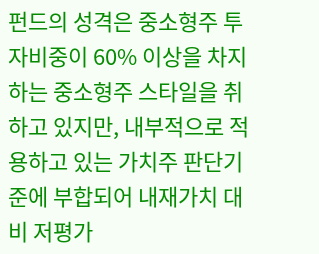펀드의 성격은 중소형주 투자비중이 60% 이상을 차지하는 중소형주 스타일을 취하고 있지만, 내부적으로 적용하고 있는 가치주 판단기준에 부합되어 내재가치 대비 저평가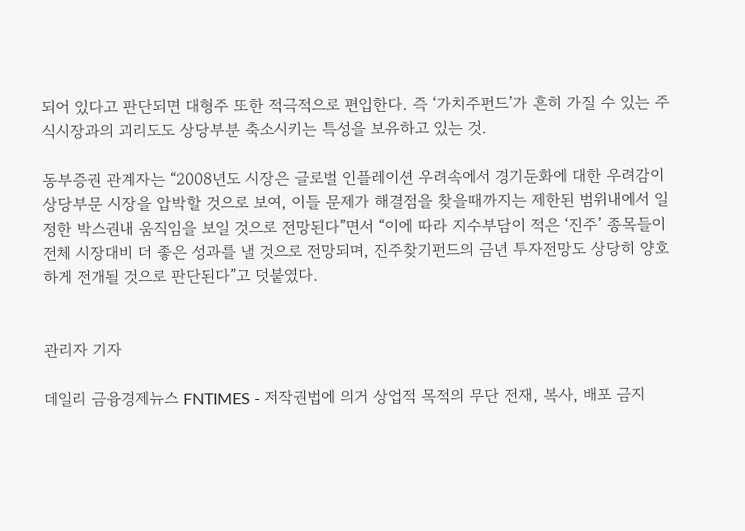되어 있다고 판단되면 대형주 또한 적극적으로 편입한다. 즉 ‘가치주펀드’가 흔히 가질 수 있는 주식시장과의 괴리도도 상당부분 축소시키는 특성을 보유하고 있는 것.

동부증권 관계자는 “2008년도 시장은 글로벌 인플레이션 우려속에서 경기둔화에 대한 우려감이 상당부문 시장을 압박할 것으로 보여, 이들 문제가 해결점을 찾을때까지는 제한된 범위내에서 일정한 박스권내 움직임을 보일 것으로 전망된다”면서 “이에 따라 지수부담이 적은 ‘진주’ 종목들이 전체 시장대비 더 좋은 성과를 낼 것으로 전망되며, 진주찾기펀드의 금년 투자전망도 상당히 양호하게 전개될 것으로 판단된다”고 덧붙였다.


관리자 기자

데일리 금융경제뉴스 FNTIMES - 저작권법에 의거 상업적 목적의 무단 전재, 복사, 배포 금지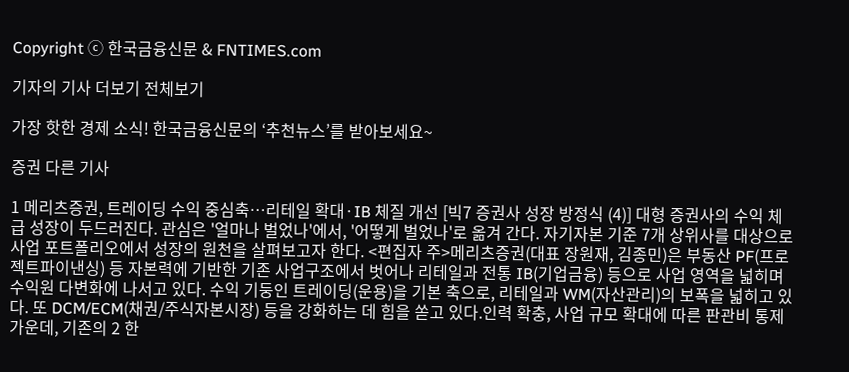Copyright ⓒ 한국금융신문 & FNTIMES.com

기자의 기사 더보기 전체보기

가장 핫한 경제 소식! 한국금융신문의 ‘추천뉴스’를 받아보세요~

증권 다른 기사

1 메리츠증권, 트레이딩 수익 중심축…리테일 확대·IB 체질 개선 [빅7 증권사 성장 방정식 (4)] 대형 증권사의 수익 체급 성장이 두드러진다. 관심은 '얼마나 벌었나'에서, '어떻게 벌었나'로 옮겨 간다. 자기자본 기준 7개 상위사를 대상으로 사업 포트폴리오에서 성장의 원천을 살펴보고자 한다. <편집자 주>메리츠증권(대표 장원재, 김종민)은 부동산 PF(프로젝트파이낸싱) 등 자본력에 기반한 기존 사업구조에서 벗어나 리테일과 전통 IB(기업금융) 등으로 사업 영역을 넓히며 수익원 다변화에 나서고 있다. 수익 기둥인 트레이딩(운용)을 기본 축으로, 리테일과 WM(자산관리)의 보폭을 넓히고 있다. 또 DCM/ECM(채권/주식자본시장) 등을 강화하는 데 힘을 쏟고 있다.인력 확충, 사업 규모 확대에 따른 판관비 통제 가운데, 기존의 2 한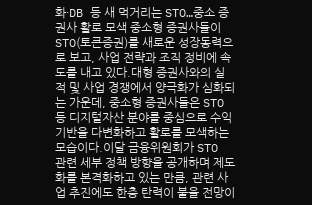화·DB 등 새 먹거리는 STO…중소 증권사 활로 모색 중소형 증권사들이 STO(토큰증권)를 새로운 성장동력으로 보고, 사업 전략과 조직 정비에 속도를 내고 있다.대형 증권사와의 실적 및 사업 경쟁에서 양극화가 심화되는 가운데, 중소형 증권사들은 STO 등 디지털자산 분야를 중심으로 수익 기반을 다변화하고 활로를 모색하는 모습이다.이달 금융위원회가 STO 관련 세부 정책 방향을 공개하며 제도화를 본격화하고 있는 만큼, 관련 사업 추진에도 한층 탄력이 붙을 전망이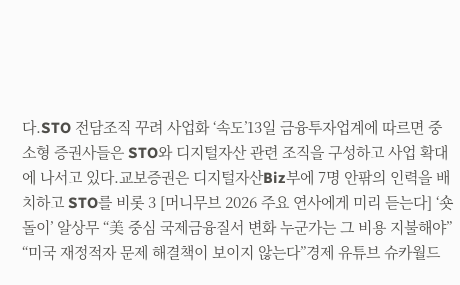다.STO 전담조직 꾸려 사업화 ‘속도’13일 금융투자업계에 따르면 중소형 증권사들은 STO와 디지털자산 관련 조직을 구성하고 사업 확대에 나서고 있다.교보증권은 디지털자산Biz부에 7명 안팎의 인력을 배치하고 STO를 비롯 3 [머니무브 2026 주요 연사에게 미리 듣는다] ‘숏돌이’ 알상무 “美 중심 국제금융질서 변화 누군가는 그 비용 지불해야” “미국 재정적자 문제 해결책이 보이지 않는다”경제 유튜브 슈카월드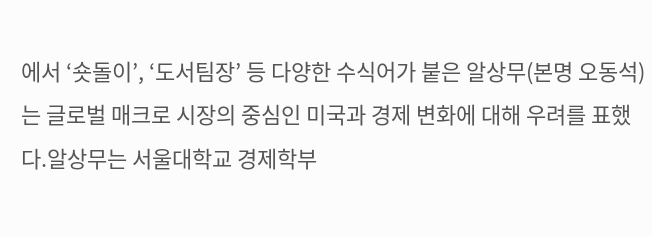에서 ‘숏돌이’, ‘도서팀장’ 등 다양한 수식어가 붙은 알상무(본명 오동석)는 글로벌 매크로 시장의 중심인 미국과 경제 변화에 대해 우려를 표했다.알상무는 서울대학교 경제학부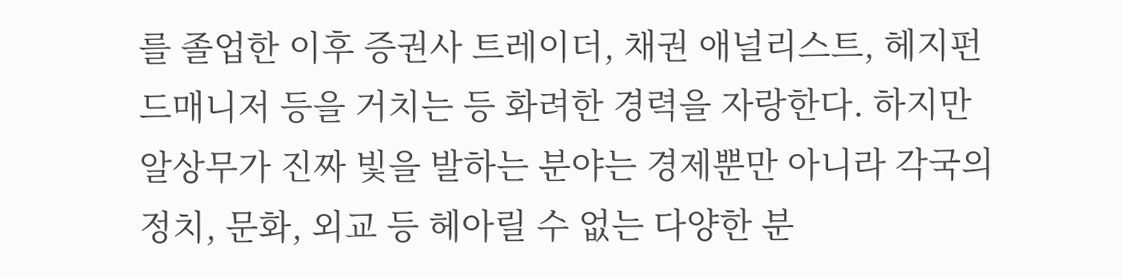를 졸업한 이후 증권사 트레이더, 채권 애널리스트, 헤지펀드매니저 등을 거치는 등 화려한 경력을 자랑한다. 하지만 알상무가 진짜 빛을 발하는 분야는 경제뿐만 아니라 각국의 정치, 문화, 외교 등 헤아릴 수 없는 다양한 분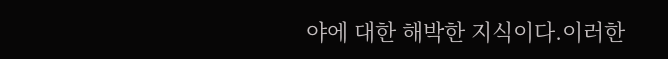야에 대한 해박한 지식이다.이러한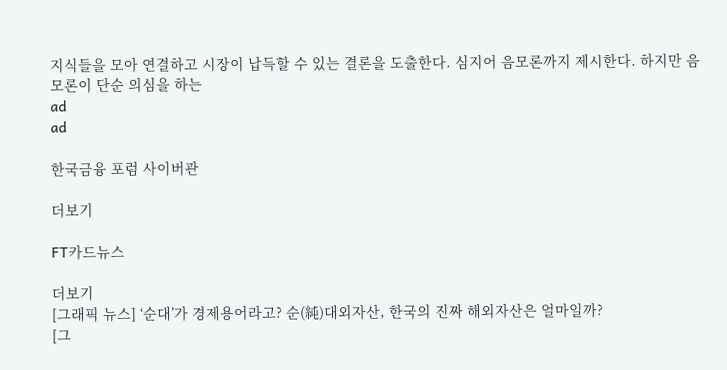지식들을 모아 연결하고 시장이 납득할 수 있는 결론을 도출한다. 심지어 음모론까지 제시한다. 하지만 음모론이 단순 의심을 하는
ad
ad

한국금융 포럼 사이버관

더보기

FT카드뉴스

더보기
[그래픽 뉴스] ‘순대’가 경제용어라고? 순(純)대외자산, 한국의 진짜 해외자산은 얼마일까?
[그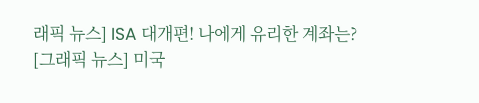래픽 뉴스] ISA 대개편! 나에게 유리한 계좌는?
[그래픽 뉴스] 미국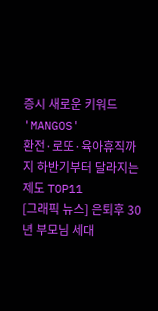증시 새로운 키워드 'MANGOS'
환전·로또·육아휴직까지 하반기부터 달라지는 제도 TOP11
[그래픽 뉴스] 은퇴후 30년 부모님 세대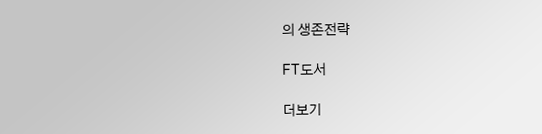의 생존전략

FT도서

더보기